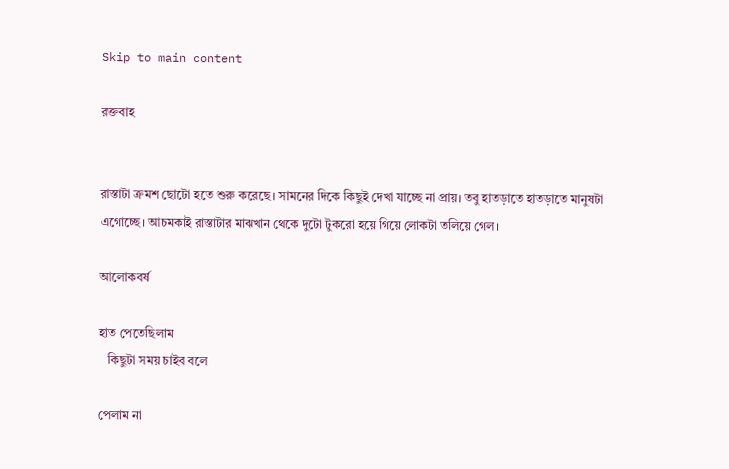Skip to main content

রক্তবাহ


রাস্তাটা ক্রমশ ছোটো হতে শুরু করেছে। সামনের দিকে কিছুই দেখা যাচ্ছে না প্রায়। তবু হাতড়াতে হাতড়াতে মানুষটা এগোচ্ছে। আচমকাই রাস্তাটার মাঝখান থেকে দুটো টুকরো হয়ে গিয়ে লোকটা তলিয়ে গেল।

আলোকবর্ষ

হাত পেতেছিলাম
   কিছুটা সময় চাইব বলে

পেলাম না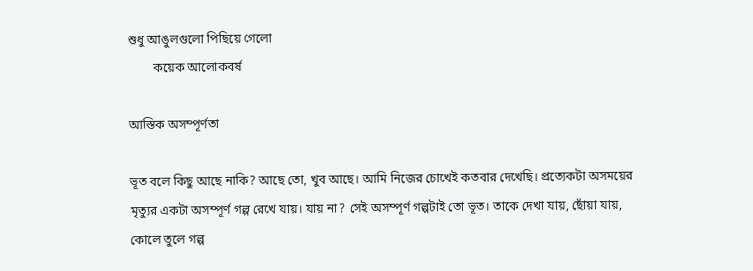শুধু আঙুলগুলো পিছিয়ে গেলো
        কয়েক আলোকবর্ষ

আস্তিক অসম্পূর্ণতা

ভূত বলে কিছু আছে নাকি? আছে তো, খুব আছে। আমি নিজের চোখেই কতবার দেখেছি। প্রত্যেকটা অসময়ের মৃত্যুর একটা অসম্পূর্ণ গল্প রেখে যায়। যায় না? সেই অসম্পূর্ণ গল্পটাই তো ভূত। তাকে দেখা যায়, ছোঁয়া যায়, কোলে তুলে গল্প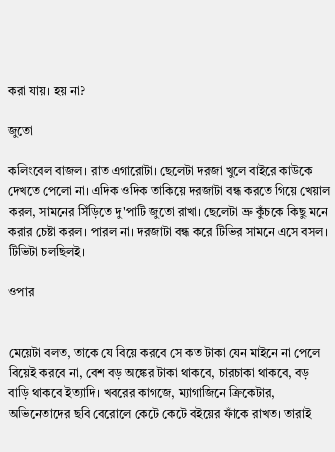করা যায়। হয় না?

জুতো

কলিংবেল বাজল। রাত এগারোটা। ছেলেটা দরজা খুলে বাইরে কাউকে দেখতে পেলো না। এদিক ওদিক তাকিয়ে দরজাটা বন্ধ করতে গিয়ে খেয়াল করল, সামনের সিঁড়িতে দু'পাটি জুতো রাখা। ছেলেটা ভ্রু কুঁচকে কিছু মনে করার চেষ্টা করল। পারল না। দরজাটা বন্ধ করে টিভির সামনে এসে বসল। টিভিটা চলছিলই।

ওপার


মেয়েটা বলত, তাকে যে বিয়ে করবে সে কত টাকা যেন মাইনে না পেলে বিয়েই করবে না, বেশ বড় অঙ্কের টাকা থাকবে, চারচাকা থাকবে, বড় বাড়ি থাকবে ইত্যাদি। খবরের কাগজে, ম্যাগাজিনে ক্রিকেটার, অভিনেতাদের ছবি বেরোলে কেটে কেটে বইয়ের ফাঁকে রাখত। তারাই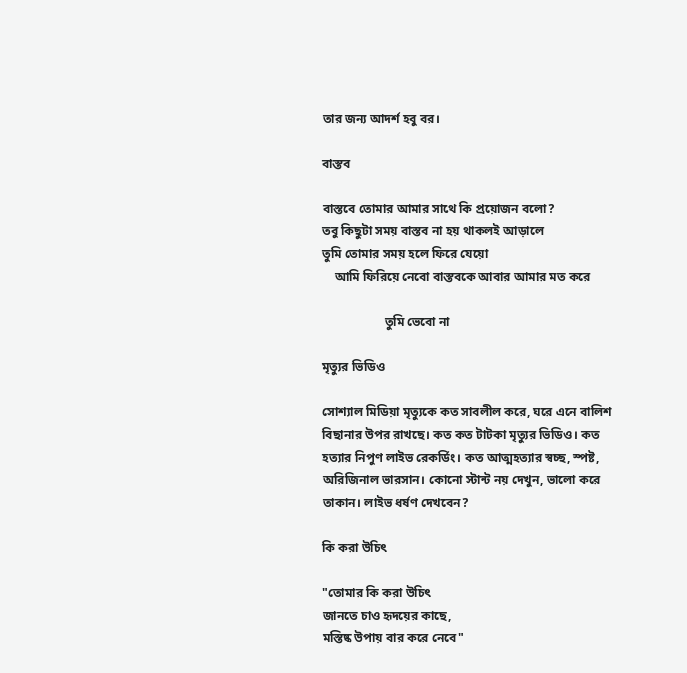তার জন্য আদর্শ হবু বর।

বাস্তব

বাস্তবে তোমার আমার সাথে কি প্রয়োজন বলো?
তবু কিছুটা সময় বাস্তব না হয় থাকলই আড়ালে
তুমি তোমার সময় হলে ফিরে যেয়ো
    আমি ফিরিয়ে নেবো বাস্তবকে আবার আমার মত করে

                    তুমি ভেবো না

মৃত্যুর ভিডিও

সোশ্যাল মিডিয়া মৃত্যুকে কত সাবলীল করে, ঘরে এনে বালিশ বিছানার উপর রাখছে। কত কত টাটকা মৃত্যুর ভিডিও। কত হত্যার নিপুণ লাইভ রেকর্ডিং। কত আত্মহত্যার স্বচ্ছ, স্পষ্ট, অরিজিনাল ভারসান। কোনো স্টান্ট নয় দেখুন, ভালো করে তাকান। লাইভ ধর্ষণ দেখবেন?

কি করা উচিৎ

"তোমার কি করা উচিৎ
জানতে চাও হৃদয়ের কাছে,
মস্তিষ্ক উপায় বার করে নেবে"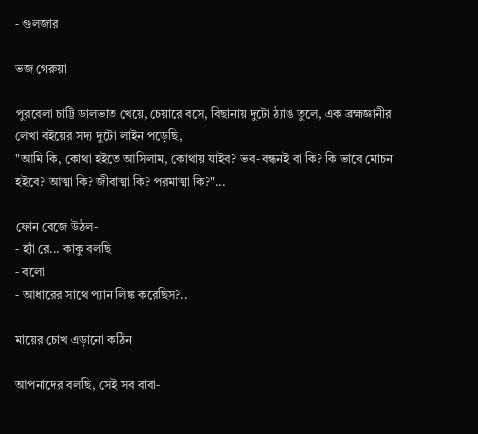- গুলজার

ভজ গেরুয়া

পুরবেলা চাট্টি ডালভাত খেয়ে, চেয়ারে বসে, বিছানায় দুটো ঠ্যাঙ তুলে, এক ব্রহ্মজ্ঞানীর লেখা বইয়ের সদ্য দুটো লাইন পড়েছি,
"আমি কি, কোথা হইতে আসিলাম, কোথায় যাইব? ভব-বন্ধনই বা কি? কি ভাবে মোচন হইবে? আত্মা কি? জীবাত্মা কি? পরমাত্মা কি?"...

ফোন বেজে উঠল-
- হ্যাঁ রে... কাকু বলছি
- বলো
- আধারের সাথে প্যান লিঙ্ক করেছিস?..

মায়ের চোখ এড়ানো কঠিন

আপনাদের বলছি, সেই সব বাবা-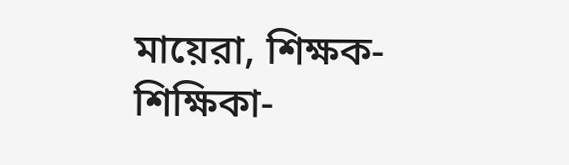মায়েরা, শিক্ষক-শিক্ষিকা-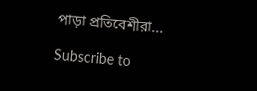পাড়া প্রতিবেশীরা...

Subscribe to